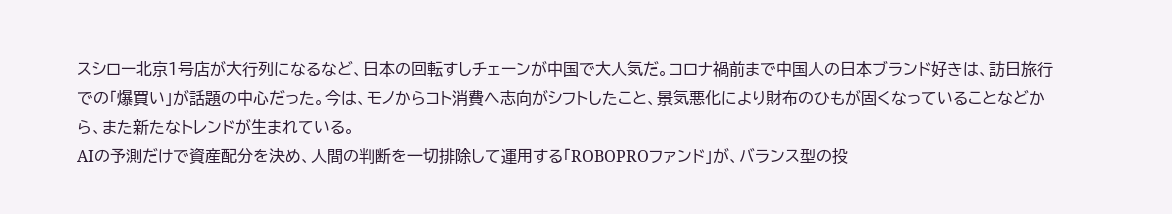スシロー北京1号店が大行列になるなど、日本の回転すしチェーンが中国で大人気だ。コロナ禍前まで中国人の日本ブランド好きは、訪日旅行での「爆買い」が話題の中心だった。今は、モノからコト消費へ志向がシフトしたこと、景気悪化により財布のひもが固くなっていることなどから、また新たなトレンドが生まれている。
AIの予測だけで資産配分を決め、人間の判断を一切排除して運用する「ROBOPROファンド」が、バランス型の投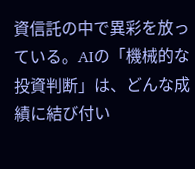資信託の中で異彩を放っている。AIの「機械的な投資判断」は、どんな成績に結び付い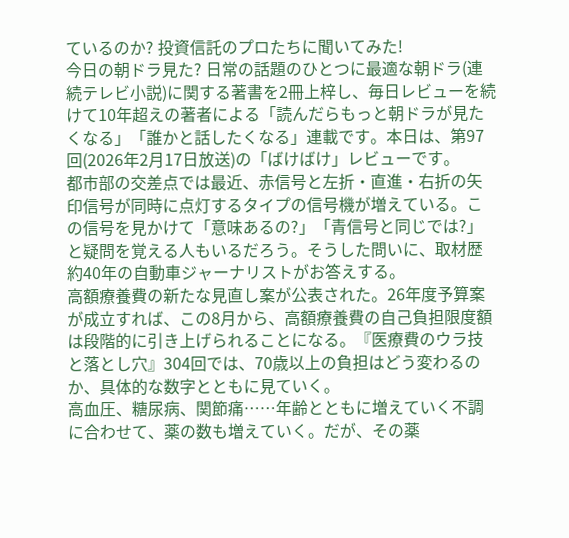ているのか? 投資信託のプロたちに聞いてみた!
今日の朝ドラ見た? 日常の話題のひとつに最適な朝ドラ(連続テレビ小説)に関する著書を2冊上梓し、毎日レビューを続けて10年超えの著者による「読んだらもっと朝ドラが見たくなる」「誰かと話したくなる」連載です。本日は、第97回(2026年2月17日放送)の「ばけばけ」レビューです。
都市部の交差点では最近、赤信号と左折・直進・右折の矢印信号が同時に点灯するタイプの信号機が増えている。この信号を見かけて「意味あるの?」「青信号と同じでは?」と疑問を覚える人もいるだろう。そうした問いに、取材歴約40年の自動車ジャーナリストがお答えする。
高額療養費の新たな見直し案が公表された。26年度予算案が成立すれば、この8月から、高額療養費の自己負担限度額は段階的に引き上げられることになる。『医療費のウラ技と落とし穴』304回では、70歳以上の負担はどう変わるのか、具体的な数字とともに見ていく。
高血圧、糖尿病、関節痛……年齢とともに増えていく不調に合わせて、薬の数も増えていく。だが、その薬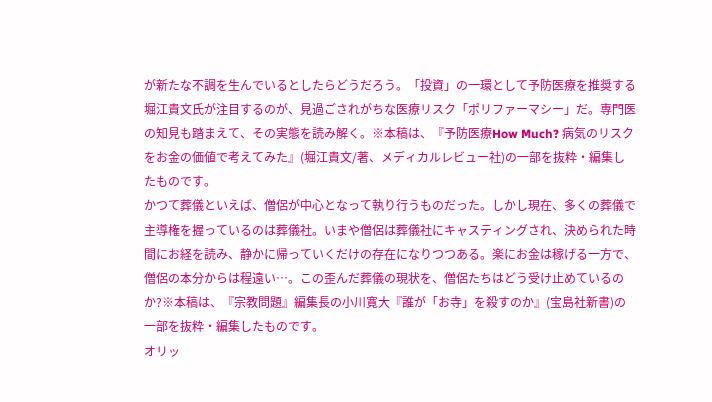が新たな不調を生んでいるとしたらどうだろう。「投資」の一環として予防医療を推奨する堀江貴文氏が注目するのが、見過ごされがちな医療リスク「ポリファーマシー」だ。専門医の知見も踏まえて、その実態を読み解く。※本稿は、『予防医療How Much? 病気のリスクをお金の価値で考えてみた』(堀江貴文/著、メディカルレビュー社)の一部を抜粋・編集したものです。
かつて葬儀といえば、僧侶が中心となって執り行うものだった。しかし現在、多くの葬儀で主導権を握っているのは葬儀社。いまや僧侶は葬儀社にキャスティングされ、決められた時間にお経を読み、静かに帰っていくだけの存在になりつつある。楽にお金は稼げる一方で、僧侶の本分からは程遠い…。この歪んだ葬儀の現状を、僧侶たちはどう受け止めているのか?※本稿は、『宗教問題』編集長の小川寛大『誰が「お寺」を殺すのか』(宝島社新書)の一部を抜粋・編集したものです。
オリッ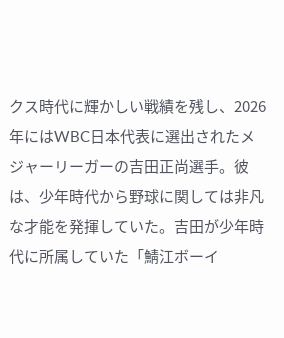クス時代に輝かしい戦績を残し、2026年にはWBC日本代表に選出されたメジャーリーガーの吉田正尚選手。彼は、少年時代から野球に関しては非凡な才能を発揮していた。吉田が少年時代に所属していた「鯖江ボーイ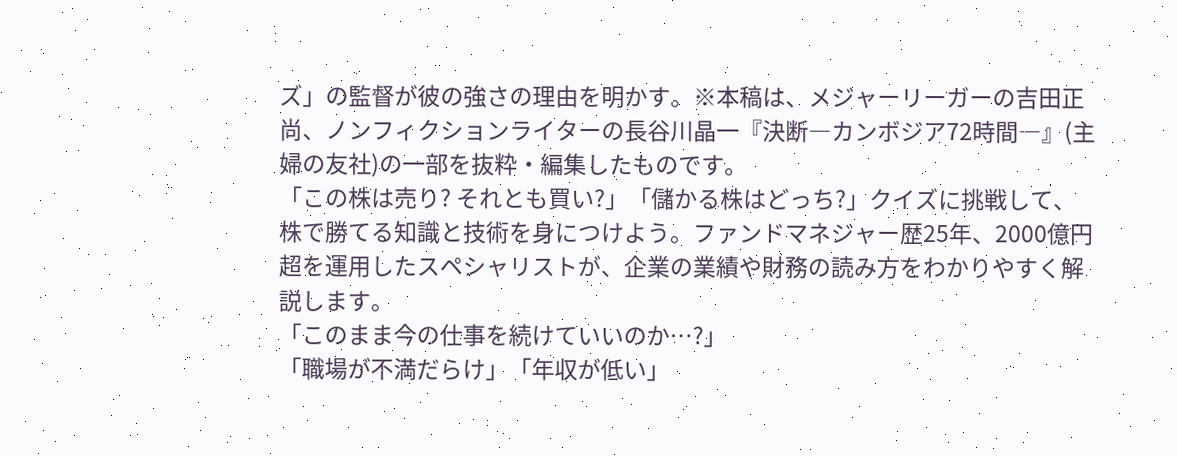ズ」の監督が彼の強さの理由を明かす。※本稿は、メジャーリーガーの吉田正尚、ノンフィクションライターの長谷川晶一『決断―カンボジア72時間―』(主婦の友社)の一部を抜粋・編集したものです。
「この株は売り? それとも買い?」「儲かる株はどっち?」クイズに挑戦して、株で勝てる知識と技術を身につけよう。ファンドマネジャー歴25年、2000億円超を運用したスペシャリストが、企業の業績や財務の読み方をわかりやすく解説します。
「このまま今の仕事を続けていいのか…?」
「職場が不満だらけ」「年収が低い」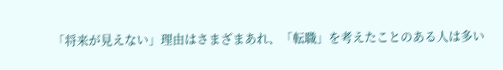「将来が見えない」理由はさまざまあれ、「転職」を考えたことのある人は多い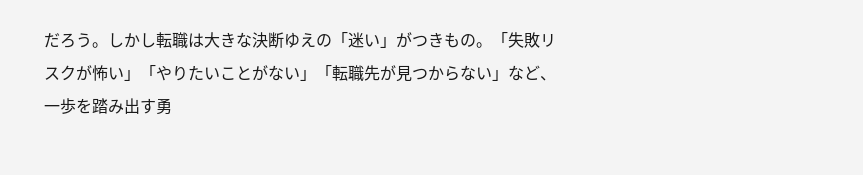だろう。しかし転職は大きな決断ゆえの「迷い」がつきもの。「失敗リスクが怖い」「やりたいことがない」「転職先が見つからない」など、一歩を踏み出す勇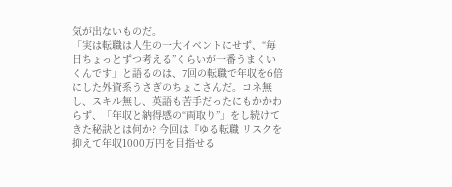気が出ないものだ。
「実は転職は人生の一大イベントにせず、“毎日ちょっとずつ考える”くらいが一番うまくいくんです」と語るのは、7回の転職で年収を6倍にした外資系うさぎのちょこさんだ。コネ無し、スキル無し、英語も苦手だったにもかかわらず、「年収と納得感の“両取り”」をし続けてきた秘訣とは何か? 今回は『ゆる転職 リスクを抑えて年収1000万円を目指せる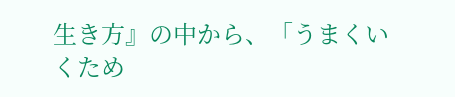生き方』の中から、「うまくいくため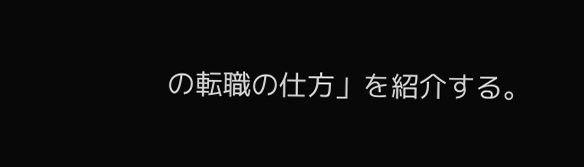の転職の仕方」を紹介する。